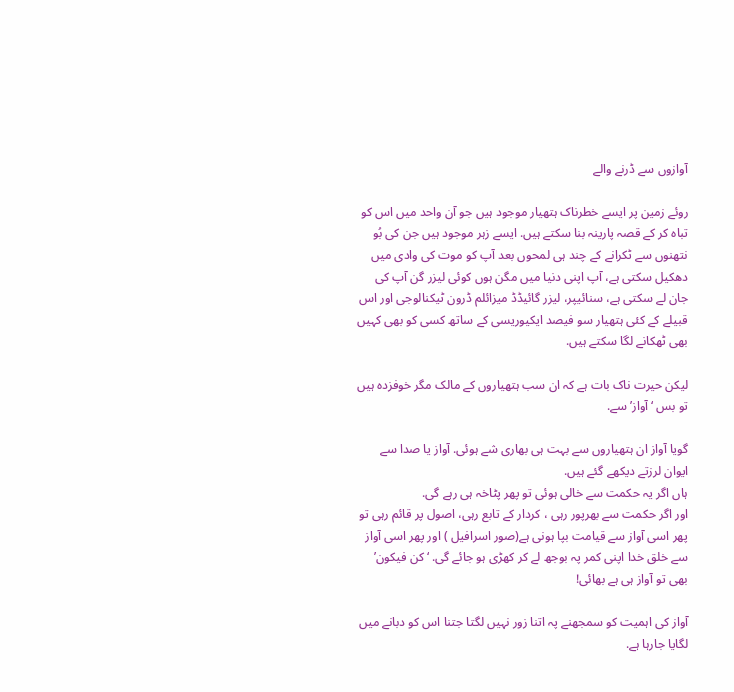آوازوں سے ڈرنے والے

روئے زمین پر ایسے خطرناک ہتھیار موجود ہیں جو آن واحد میں اس کو تباہ کر کے قصہ پارینہ بنا سکتے ہیں. ایسے زہر موجود ہیں جن کی بُو نتھنوں سے ٹکرانے کے چند ہی لمحوں بعد آپ کو موت کی وادی میں دھکیل سکتی ہے، آپ اپنی دنیا میں مگن ہوں کوئی لیزر گن آپ کی جان لے سکتی ہے، سنائیپر، لیزر گائیڈڈ میزائلم ڈرون ٹیکنالوجی اور اس قبیلے کے کئی ہتھیار سو فیصد ایکیوریسی کے ساتھ کسی کو بھی کہیں بھی ٹھکانے لگا سکتے ہیں.

لیکن حیرت ناک بات ہے کہ ان سب ہتھیاروں کے مالک مگر خوفزدہ ہیں تو بس ‘آواز’ سے.

گویا آواز ان ہتھیاروں سے بہت ہی بھاری شے ہوئی. آواز یا صدا سے ایوان لرزتے دیکھے گئے ہیں.
ہاں اگر یہ حکمت سے خالی ہوئی تو پھر پٹاخہ ہی رہے گی.
اور اگر حکمت سے بھرپور رہی ، کردار کے تابع رہی، اصول پر قائم رہی تو پھر اسی آواز سے قیامت بپا ہونی ہے(صور اسرافیل ) اور پھر اسی آواز سے خلق خدا اپنی کمر پہ بوجھ لے کر کھڑی ہو جائے گی. ‘کن فیکون’ بھی تو آواز ہی ہے بھائی!

آواز کی اہمیت کو سمجھنے پہ اتنا زور نہیں لگتا جتنا اس کو دبانے میں لگایا جارہا ہے.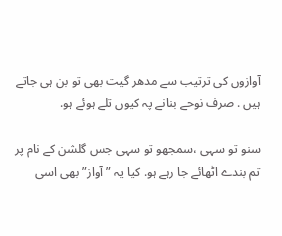آوازوں کی ترتیب سے مدھر گیت بھی تو بن ہی جاتے ہیں . صرف نوحے بنانے پہ کیوں تلے ہوئے ہو.

سنو تو سہی ،سمجھو تو سہی جس گلشن کے نام پر تم بندے اٹھائے جا رہے ہو. کیا یہ ”آواز” بھی اسی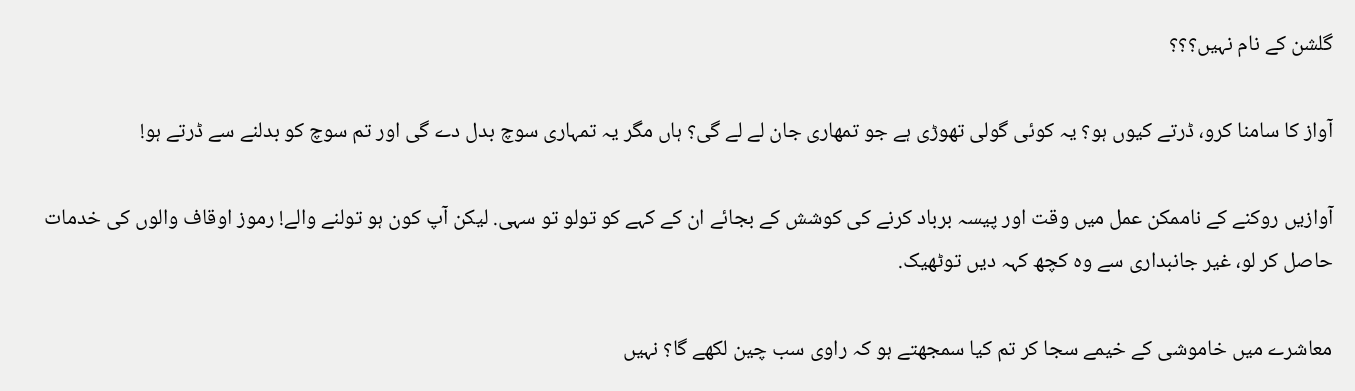گلشن کے نام نہیں؟؟؟

آواز کا سامنا کرو، ڈرتے کیوں ہو؟ یہ کوئی گولی تھوڑی ہے جو تمھاری جان لے لے گی؟ ہاں مگر یہ تمہاری سوچ بدل دے گی اور تم سوچ کو بدلنے سے ڈرتے ہو!

آوازیں روکنے کے ناممکن عمل میں وقت اور پیسہ برباد کرنے کی کوشش کے بجائے ان کے کہے کو تولو تو سہی. لیکن آپ کون ہو تولنے والے! رموز اوقاف والوں کی خدمات حاصل کر لو، غیر جانبداری سے وہ کچھ کہہ دیں توٹھیک.

معاشرے میں خاموشی کے خیمے سجا کر تم کیا سمجھتے ہو کہ راوی سب چین لکھے گا؟ نہیں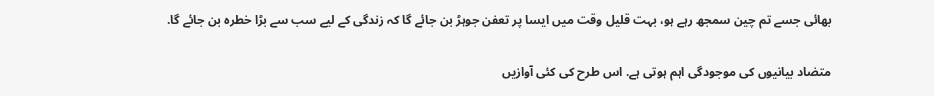بھائی جسے تم چین سمجھ رہے ہو، بہت قلیل وقت میں ایسا پر تعفن جوہڑ بن جائے گا کہ زندگی کے لیے سب سے بڑا خطرہ بن جائے گا.

متضاد بیانیوں کی موجودگی اہم ہوتی ہے. اس طرح کی کئی آوازیں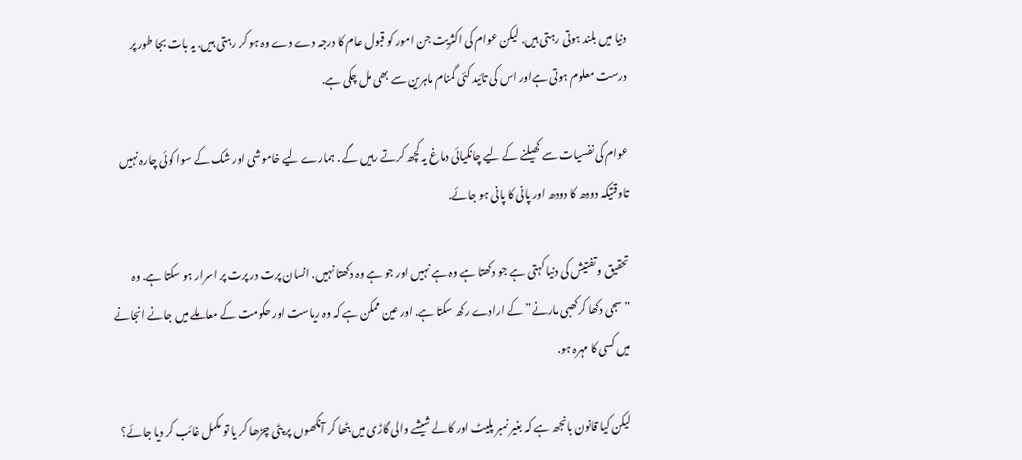دنیا میں بلند ہوتی رہتی ہیں. لیکن عوام کی اکثریت جن امور کو قبول عام کا درجہ دے دے وہ ہو کر رہتی ہیں. یہ بات بجا طور پر درست معلوم ہوتی ہےاور اس کی تائید کئی گمنام ماہرین سے بھی مل چکی ہے.

عوام کی نفسیات سے کھیلنے کے لیے چانکیائی دماغ یہ کچھ کرتے رہیں گے . ہمارے لیے خاموشی اور شک کے سوا کوئی چارہ نہیں تاوقتیکہ دودھ کا دودھ اور پانی کا پانی ہو جائے.

تحقیق و تفتیش کی دنیا کہتی ہے جو دکھتا ہے وہ ہے نہیں اور جو ہے وہ دکھتا نہیں. انسان پرت در پرت پر اسرار ہو سکتا ہے. وہ ”سجی دکھا کرکھبی مارنے” کے ارادے رکھ سکتا ہے. اور عین ممکن ہے کہ وہ ریاست اور حکومت کے معاملے میں جانے انجانے میں کسی کا مہرہ ہو.

لیکن کیا قانون بانجھ ہے کہ بغیر نمبر پلیٹ اور کالے شیشے والی گاڑی میں بٹھا کر آنکھوں پر پٹی چڑھا کر یا تو مکمل غائب کر دیا جائے؟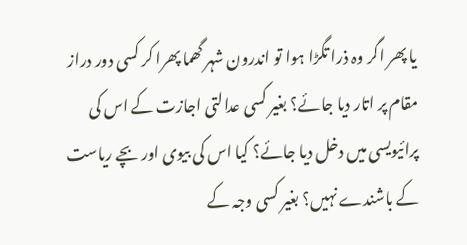یا پھر اگر وہ ذرا تگڑا ہوا تو اندرون شہر گھما پھرا کر کسی دور دراز مقام پر اتار دیا جائے؟ بغیر کسی عدالتی اجازت کے اس کی پرائیویسی میں دخل دیا جائے؟ کیا اس کی بیوی اور بچے ریاست کے باشندے نہیں؟ بغیر کسی وجہ کے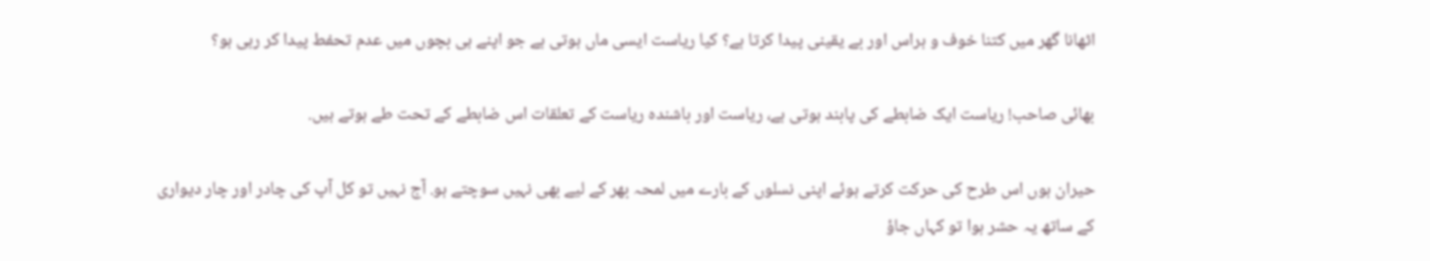اٹھانا گھر میں کتنا خوف و ہراس اور بے یقینی پیدا کرتا ہے؟ کیا ریاست ایسی ماں ہوتی ہے جو اپنے ہی بچوں میں عدم تحفط پیدا کر رہی ہو؟

بھائی صاحب! ریاست ایک ضابطے کی پابند ہوتی ہے، ریاست اور باشندہ ریاست کے تعلقات اس ضابطے کے تحت طے ہوتے ہیں.

حیران ہوں اس طرح کی حرکت کرتے ہوئے اپنی نسلوں کے بارے میں لمحہ بھر کے لیے بھی نہیں سوچتے ہو. آج نہیں تو کل آپ کی چادر اور چار دیواری کے ساتھ یہ حشر ہوا تو کہاں جاؤ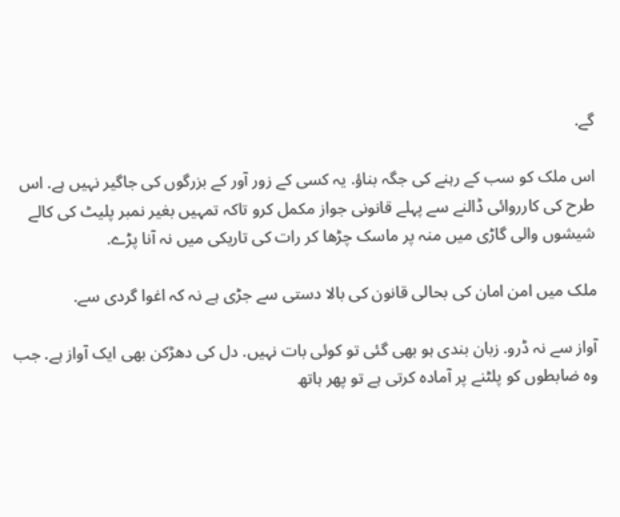گے.

اس ملک کو سب کے رہنے کی جگہ بناؤ. یہ کسی کے زور آور کے بزرگوں کی جاگیر نہیں ہے. اس طرح کی کارروائی ڈالنے سے پہلے قانونی جواز مکمل کرو تاکہ تمہیں بغیر نمبر پلیٹ کی کالے شیشوں والی گاڑی میں منہ پر ماسک چڑھا کر رات کی تاریکی میں نہ آنا پڑے.

ملک میں امن امان کی بحالی قانون کی بالا دستی سے جڑی ہے نہ کہ اغوا گردی سے.

آواز سے نہ ڈرو. زبان بندی ہو بھی گئی تو کوئی بات نہیں. دل کی دھڑکن بھی ایک آواز ہے. جب وہ ضابطوں کو پلٹنے پر آمادہ کرتی ہے تو پھر ہاتھ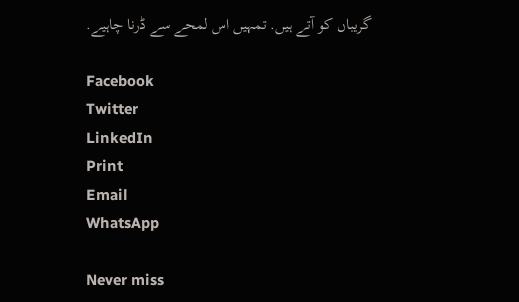گریباں کو آتے ہیں. تمہیں اس لمحے سے ڈرنا چاہیے.

Facebook
Twitter
LinkedIn
Print
Email
WhatsApp

Never miss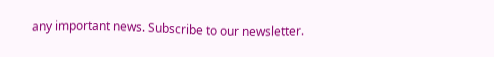any important news. Subscribe to our newsletter.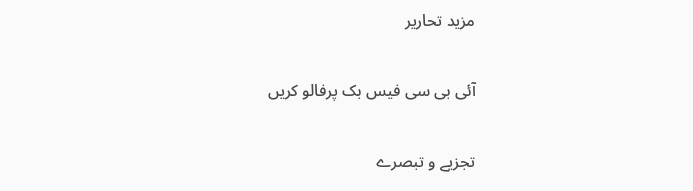مزید تحاریر

آئی بی سی فیس بک پرفالو کریں

تجزیے و تبصرے